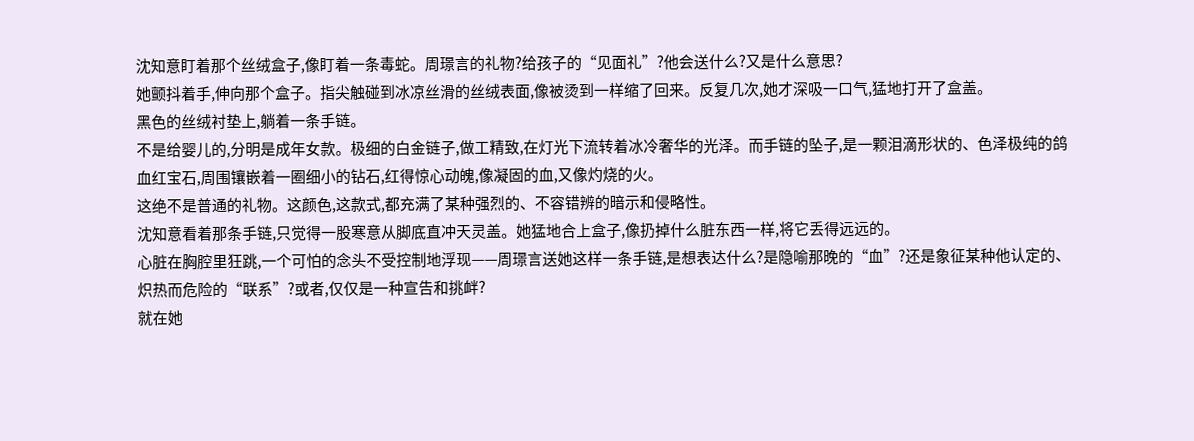沈知意盯着那个丝绒盒子,像盯着一条毒蛇。周璟言的礼物?给孩子的“见面礼”?他会送什么?又是什么意思?
她颤抖着手,伸向那个盒子。指尖触碰到冰凉丝滑的丝绒表面,像被烫到一样缩了回来。反复几次,她才深吸一口气,猛地打开了盒盖。
黑色的丝绒衬垫上,躺着一条手链。
不是给婴儿的,分明是成年女款。极细的白金链子,做工精致,在灯光下流转着冰冷奢华的光泽。而手链的坠子,是一颗泪滴形状的、色泽极纯的鸽血红宝石,周围镶嵌着一圈细小的钻石,红得惊心动魄,像凝固的血,又像灼烧的火。
这绝不是普通的礼物。这颜色,这款式,都充满了某种强烈的、不容错辨的暗示和侵略性。
沈知意看着那条手链,只觉得一股寒意从脚底直冲天灵盖。她猛地合上盒子,像扔掉什么脏东西一样,将它丢得远远的。
心脏在胸腔里狂跳,一个可怕的念头不受控制地浮现——周璟言送她这样一条手链,是想表达什么?是隐喻那晚的“血”?还是象征某种他认定的、炽热而危险的“联系”?或者,仅仅是一种宣告和挑衅?
就在她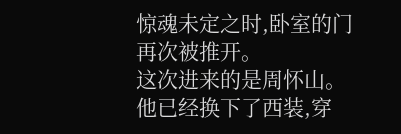惊魂未定之时,卧室的门再次被推开。
这次进来的是周怀山。他已经换下了西装,穿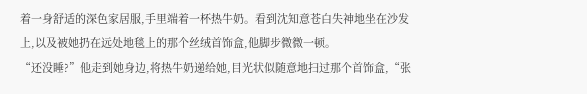着一身舒适的深色家居服,手里端着一杯热牛奶。看到沈知意苍白失神地坐在沙发上,以及被她扔在远处地毯上的那个丝绒首饰盒,他脚步微微一顿。
“还没睡?”他走到她身边,将热牛奶递给她,目光状似随意地扫过那个首饰盒,“张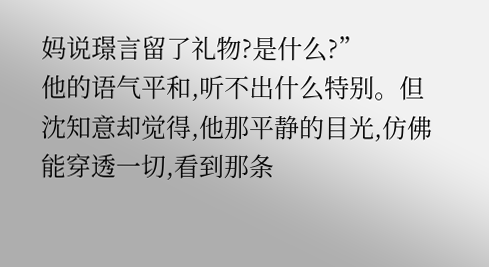妈说璟言留了礼物?是什么?”
他的语气平和,听不出什么特别。但沈知意却觉得,他那平静的目光,仿佛能穿透一切,看到那条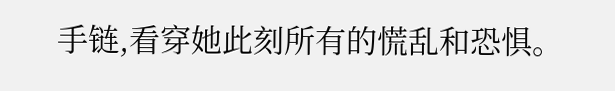手链,看穿她此刻所有的慌乱和恐惧。